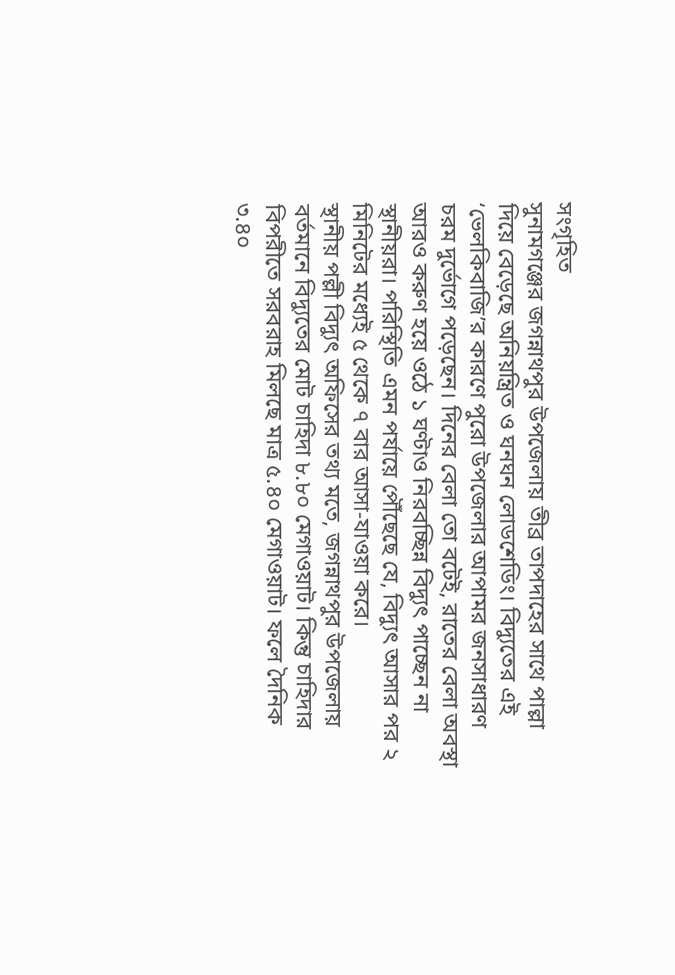সংগৃহিত
সুনামগঞ্জের জগন্নাথপুর উপজেলায় তীব্র তাপদাহের সাথে পাল্লা দিয়ে বেড়েছে অনিয়ন্ত্রিত ও ঘনঘন লোডশেডিং। বিদ্যুতের এই ‘ভেলকিবাজি’র কারণে পুরো উপজেলার আপামর জনসাধারণ চরম দুর্ভোগে পড়েছেন। দিনের বেলা তো বটেই, রাতের বেলা অবস্থা আরও করুণ হয়ে ওঠে ১ ঘণ্টাও নিরবচ্ছিন্ন বিদ্যুৎ পাচ্ছেন না স্থানীয়রা। পরিস্থিতি এমন পর্যায়ে পৌঁছেছে যে, বিদ্যুৎ আসার পর ২ মিনিটের মধ্যেই ৫ থেকে ৭ বার আসা-যাওয়া করে।
স্থানীয় পল্লী বিদ্যুৎ অফিসের তথ্য মতে, জগন্নাথপুর উপজেলায় বর্তমানে বিদ্যুতের মোট চাহিদা ৮.৮০ মেগাওয়াট। কিন্তু চাহিদার বিপরীতে সরবরাহ মিলছে মাত্র ৫.৪০ মেগাওয়াট। ফলে দৈনিক ৩.৪০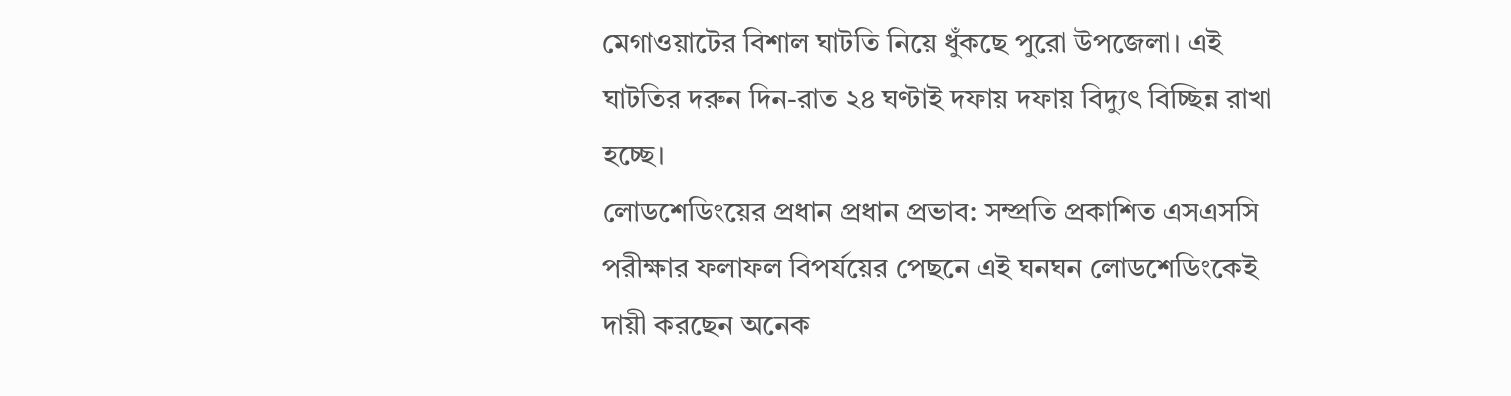মেগাওয়াটের বিশাল ঘাটতি নিয়ে ধুঁকছে পুরো উপজেলা। এই ঘাটতির দরুন দিন-রাত ২৪ ঘণ্টাই দফায় দফায় বিদ্যুৎ বিচ্ছিন্ন রাখা হচ্ছে।
লোডশেডিংয়ের প্রধান প্রধান প্রভাব: সম্প্রতি প্রকাশিত এসএসসি পরীক্ষার ফলাফল বিপর্যয়ের পেছনে এই ঘনঘন লোডশেডিংকেই দায়ী করছেন অনেক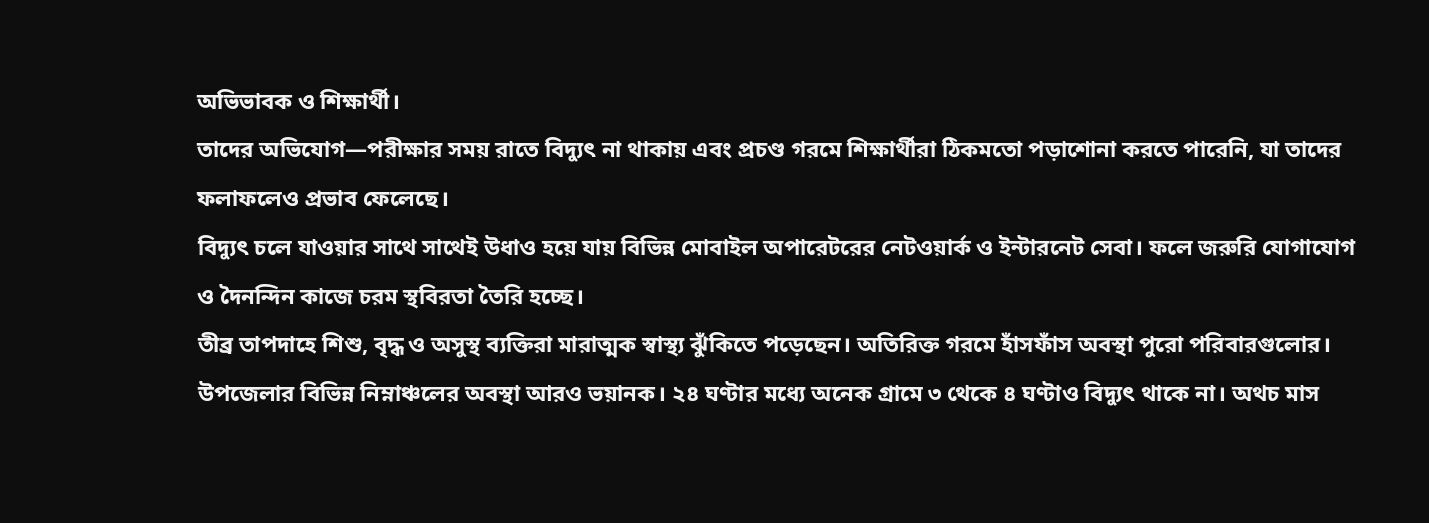অভিভাবক ও শিক্ষার্থী।
তাদের অভিযোগ—পরীক্ষার সময় রাতে বিদ্যুৎ না থাকায় এবং প্রচণ্ড গরমে শিক্ষার্থীরা ঠিকমতো পড়াশোনা করতে পারেনি, যা তাদের ফলাফলেও প্রভাব ফেলেছে।
বিদ্যুৎ চলে যাওয়ার সাথে সাথেই উধাও হয়ে যায় বিভিন্ন মোবাইল অপারেটরের নেটওয়ার্ক ও ইন্টারনেট সেবা। ফলে জরুরি যোগাযোগ ও দৈনন্দিন কাজে চরম স্থবিরতা তৈরি হচ্ছে।
তীব্র তাপদাহে শিশু, বৃদ্ধ ও অসুস্থ ব্যক্তিরা মারাত্মক স্বাস্থ্য ঝুঁকিতে পড়েছেন। অতিরিক্ত গরমে হাঁসফাঁস অবস্থা পুরো পরিবারগুলোর।
উপজেলার বিভিন্ন নিম্নাঞ্চলের অবস্থা আরও ভয়ানক। ২৪ ঘণ্টার মধ্যে অনেক গ্রামে ৩ থেকে ৪ ঘণ্টাও বিদ্যুৎ থাকে না। অথচ মাস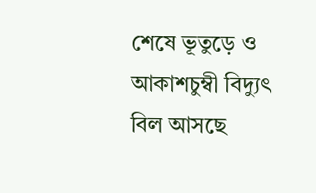শেষে ভূতুড়ে ও আকাশচুম্বী বিদ্যুৎ বিল আসছে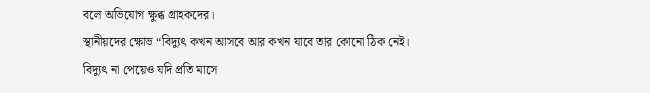বলে অভিযোগ ক্ষুব্ধ গ্রাহকদের।
স্থানীয়দের ক্ষোভ “বিদ্যুৎ কখন আসবে আর কখন যাবে তার কোনো ঠিক নেই। বিদ্যুৎ না পেয়েও যদি প্রতি মাসে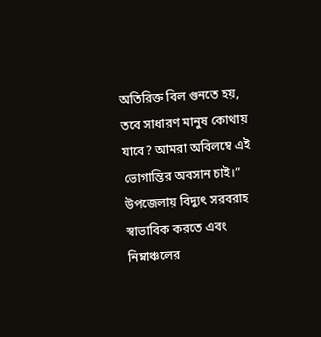অতিরিক্ত বিল গুনতে হয়, তবে সাধারণ মানুষ কোথায় যাবে? আমরা অবিলম্বে এই ভোগান্তির অবসান চাই।”
উপজেলায় বিদ্যুৎ সরবরাহ স্বাভাবিক করতে এবং নিম্নাঞ্চলের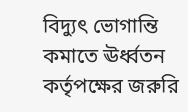বিদ্যুৎ ভোগান্তি কমাতে ঊর্ধ্বতন কর্তৃপক্ষের জরুরি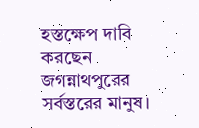হস্তক্ষেপ দাবি করছেন জগন্নাথপুরের সর্বস্তরের মানুষ।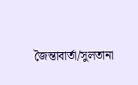জৈন্তাবার্তা/সুলতানা